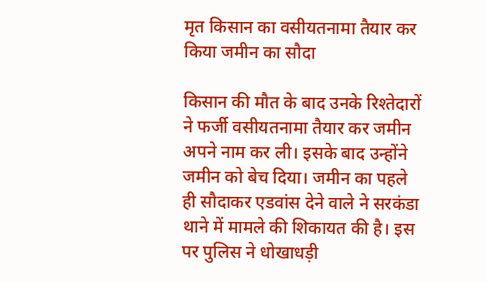मृत किसान का वसीयतनामा तैयार कर किया जमीन का सौदा

किसान की मौत के बाद उनके रिश्तेदारों ने फर्जी वसीयतनामा तैयार कर जमीन अपने नाम कर ली। इसके बाद उन्होंने जमीन को बेच दिया। जमीन का पहले ही सौदाकर एडवांस देने वाले ने सरकंडा थाने में मामले की शिकायत की है। इस पर पुलिस ने धोखाधड़ी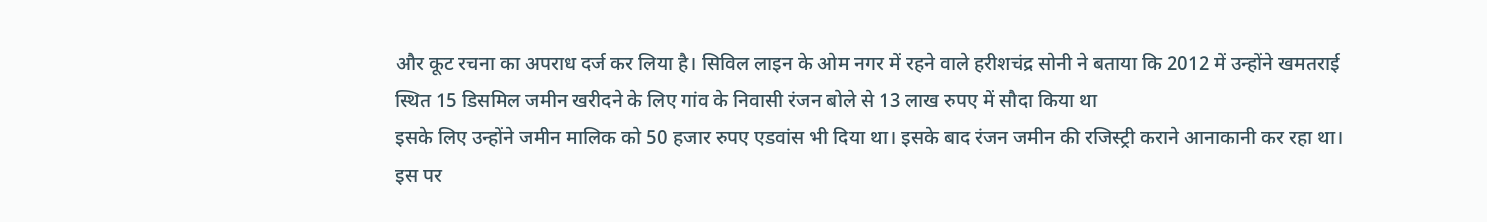और कूट रचना का अपराध दर्ज कर लिया है। सिविल लाइन के ओम नगर में रहने वाले हरीशचंद्र सोनी ने बताया कि 2012 में उन्होंने खमतराई स्थित 15 डिसमिल जमीन खरीदने के लिए गांव के निवासी रंजन बोले से 13 लाख रुपए में सौदा किया था
इसके लिए उन्होंने जमीन मालिक को 50 हजार रुपए एडवांस भी दिया था। इसके बाद रंजन जमीन की रजिस्ट्री कराने आनाकानी कर रहा था। इस पर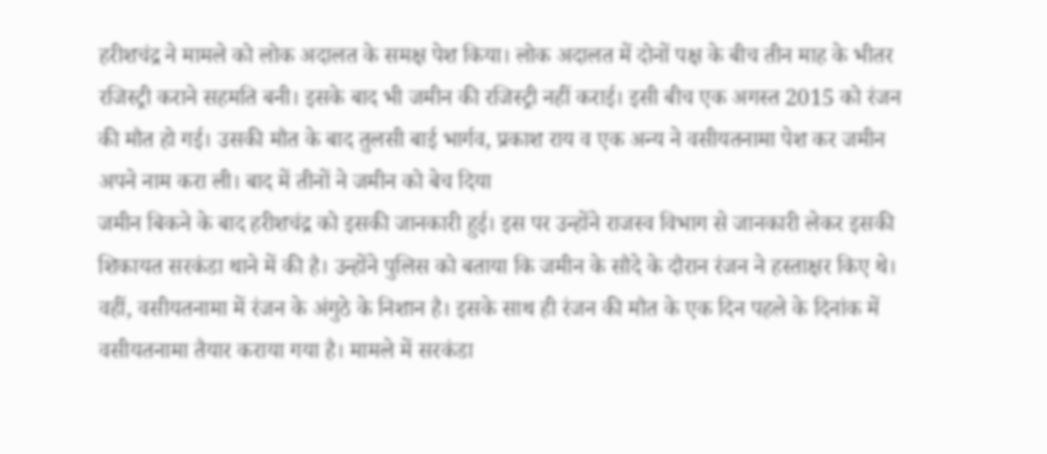हरीशचंद्र ने मामले को लोक अदालत के समक्ष पेश किया। लोक अदालत में दोनों पक्ष के बीच तीन माह के भीतर रजिस्ट्री कराने सहमति बनी। इसके बाद भी जमीन की रजिस्ट्री नहीं कराई। इसी बीच एक अगस्त 2015 को रंजन की मौत हो गई। उसकी मौत के बाद तुलसी बाई भार्गव, प्रकाश राय व एक अन्य ने वसीयतनामा पेश कर जमीन अपने नाम करा ली। बाद में तीनों ने जमीन को बेच दिया
जमीन बिकने के बाद हरीशचंद्र को इसकी जानकारी हुई। इस पर उन्होंने राजस्व विभाग से जानकारी लेकर इसकी शिकायत सरकंडा थाने में की है। उन्होंने पुलिस को बताया कि जमीन के सौदे के दौरान रंजन ने हस्ताक्षर किए थे। वहीं, वसीयतनामा में रंजन के अंगुठे के निशान है। इसके साथ ही रंजन की मौत के एक दिन पहले के दिनांक में वसीयतनामा तैयार कराया गया है। मामले में सरकंडा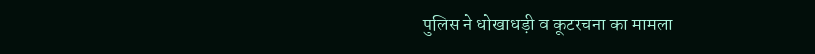पुलिस ने धोखाधड़ी व कूटरचना का मामला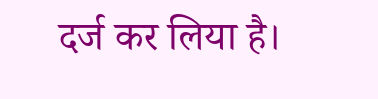दर्ज कर लिया है।